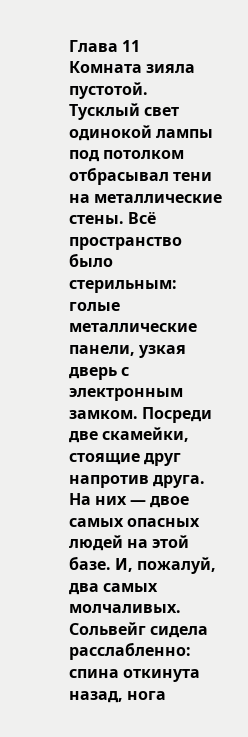Глава 11
Комната зияла пустотой. Тусклый свет одинокой лампы под потолком отбрасывал тени на металлические стены. Всё пространство было стерильным: голые металлические панели, узкая дверь с электронным замком. Посреди две скамейки, стоящие друг напротив друга. На них — двое самых опасных людей на этой базе. И, пожалуй, два самых молчаливых.
Сольвейг сидела расслабленно: спина откинута назад, нога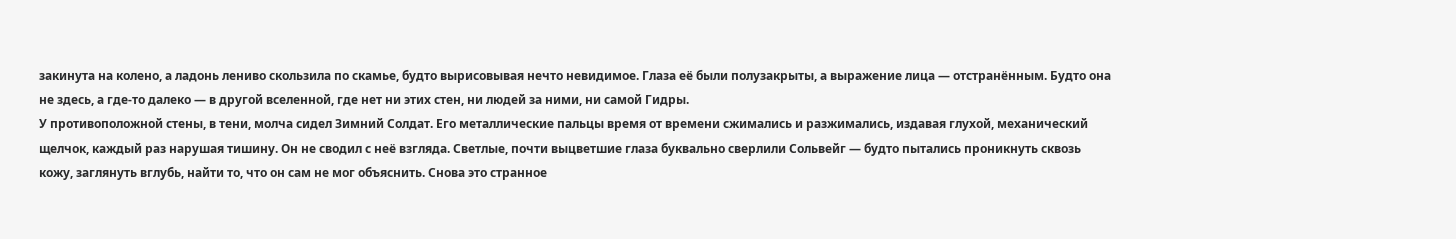закинута на колено, а ладонь лениво скользила по скамье, будто вырисовывая нечто невидимое. Глаза её были полузакрыты, а выражение лица — отстранённым. Будто она не здесь, а где-то далеко — в другой вселенной, где нет ни этих стен, ни людей за ними, ни самой Гидры.
У противоположной стены, в тени, молча сидел Зимний Солдат. Его металлические пальцы время от времени сжимались и разжимались, издавая глухой, механический щелчок, каждый раз нарушая тишину. Он не сводил с неё взгляда. Светлые, почти выцветшие глаза буквально сверлили Сольвейг — будто пытались проникнуть сквозь кожу, заглянуть вглубь, найти то, что он сам не мог объяснить. Снова это странное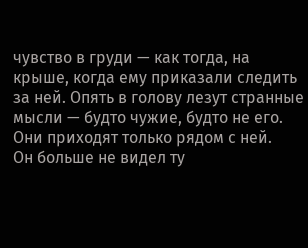чувство в груди — как тогда, на крыше, когда ему приказали следить за ней. Опять в голову лезут странные мысли — будто чужие, будто не его. Они приходят только рядом с ней.
Он больше не видел ту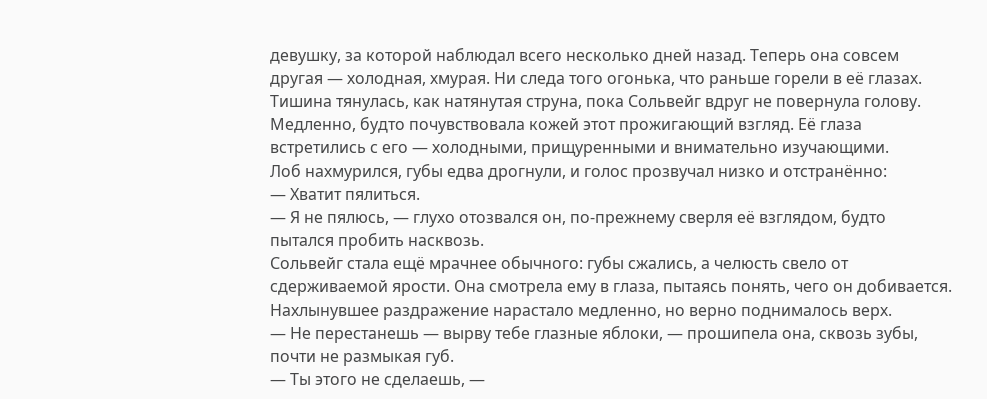девушку, за которой наблюдал всего несколько дней назад. Теперь она совсем другая — холодная, хмурая. Ни следа того огонька, что раньше горели в её глазах.
Тишина тянулась, как натянутая струна, пока Сольвейг вдруг не повернула голову. Медленно, будто почувствовала кожей этот прожигающий взгляд. Её глаза встретились с его — холодными, прищуренными и внимательно изучающими.
Лоб нахмурился, губы едва дрогнули, и голос прозвучал низко и отстранённо:
— Хватит пялиться.
— Я не пялюсь, — глухо отозвался он, по-прежнему сверля её взглядом, будто пытался пробить насквозь.
Сольвейг стала ещё мрачнее обычного: губы сжались, а челюсть свело от сдерживаемой ярости. Она смотрела ему в глаза, пытаясь понять, чего он добивается. Нахлынувшее раздражение нарастало медленно, но верно поднималось верх.
— Не перестанешь — вырву тебе глазные яблоки, — прошипела она, сквозь зубы, почти не размыкая губ.
— Ты этого не сделаешь, —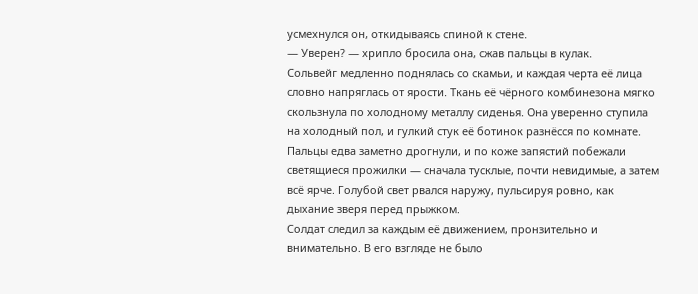усмехнулся он, откидываясь спиной к стене.
— Уверен? — хрипло бросила она, сжав пальцы в кулак.
Сольвейг медленно поднялась со скамьи, и каждая черта её лица словно напряглась от ярости. Ткань её чёрного комбинезона мягко скользнула по холодному металлу сиденья. Она уверенно ступила на холодный пол, и гулкий стук её ботинок разнёсся по комнате. Пальцы едва заметно дрогнули, и по коже запястий побежали светящиеся прожилки — сначала тусклые, почти невидимые, а затем всё ярче. Голубой свет рвался наружу, пульсируя ровно, как дыхание зверя перед прыжком.
Солдат следил за каждым её движением, пронзительно и внимательно. В его взгляде не было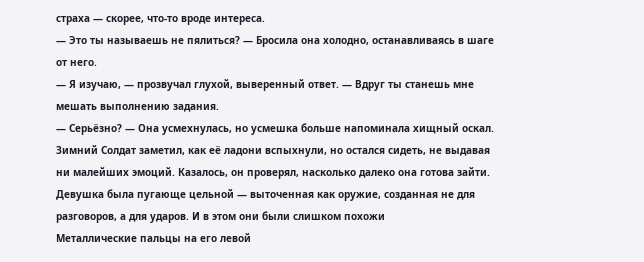страха — скорее, что-то вроде интереса.
— Это ты называешь не пялиться? — Бросила она холодно, останавливаясь в шаге от него.
— Я изучаю, — прозвучал глухой, выверенный ответ. — Вдруг ты станешь мне мешать выполнению задания.
— Серьёзно? — Она усмехнулась, но усмешка больше напоминала хищный оскал.
Зимний Солдат заметил, как её ладони вспыхнули, но остался сидеть, не выдавая ни малейших эмоций. Казалось, он проверял, насколько далеко она готова зайти. Девушка была пугающе цельной — выточенная как оружие, созданная не для разговоров, а для ударов. И в этом они были слишком похожи
Металлические пальцы на его левой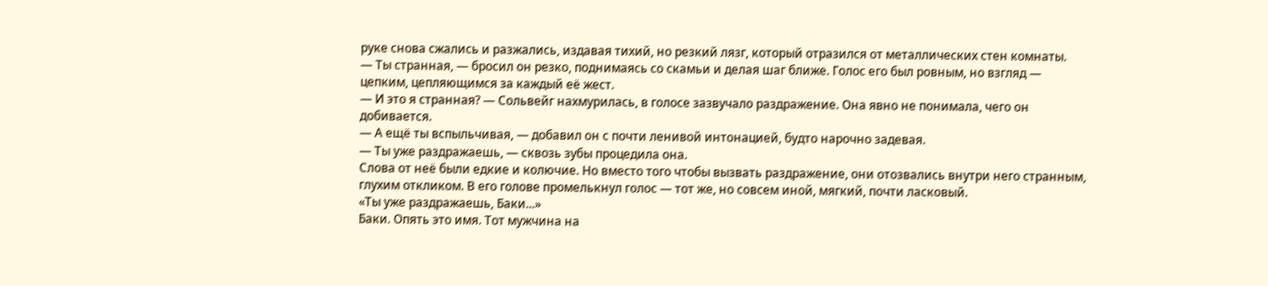руке снова сжались и разжались, издавая тихий, но резкий лязг, который отразился от металлических стен комнаты.
— Ты странная, — бросил он резко, поднимаясь со скамьи и делая шаг ближе. Голос его был ровным, но взгляд — цепким, цепляющимся за каждый её жест.
— И это я странная? — Сольвейг нахмурилась, в голосе зазвучало раздражение. Она явно не понимала, чего он добивается.
— А ещё ты вспыльчивая, — добавил он с почти ленивой интонацией, будто нарочно задевая.
— Ты уже раздражаешь, — сквозь зубы процедила она.
Слова от неё были едкие и колючие. Но вместо того чтобы вызвать раздражение, они отозвались внутри него странным, глухим откликом. В его голове промелькнул голос — тот же, но совсем иной, мягкий, почти ласковый.
«Ты уже раздражаешь, Баки...»
Баки. Опять это имя. Тот мужчина на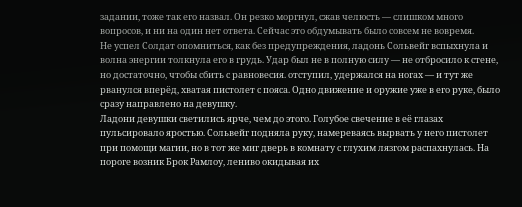задании, тоже так его назвал. Он резко моргнул, сжав челюсть — слишком много вопросов, и ни на один нет ответа. Сейчас это обдумывать было совсем не вовремя.
Не успел Солдат опомниться, как без предупреждения, ладонь Сольвейг вспыхнула и волна энергии толкнула его в грудь. Удар был не в полную силу — не отбросило к стене, но достаточно, чтобы сбить с равновесия. отступил, удержался на ногах — и тут же рванулся вперёд, хватая пистолет с пояса. Одно движение и оружие уже в его руке, было сразу направлено на девушку.
Ладони девушки светились ярче, чем до этого. Голубое свечение в её глазах пульсировало яростью. Сольвейг подняла руку, намереваясь вырвать у него пистолет при помощи магии, но в тот же миг дверь в комнату с глухим лязгом распахнулась. На пороге возник Брок Рамлоу, лениво окидывая их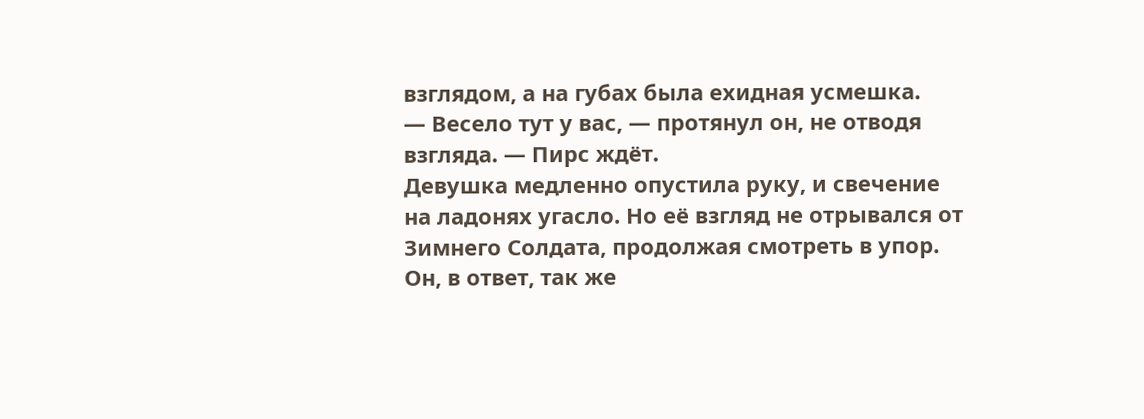взглядом, а на губах была ехидная усмешка.
— Весело тут у вас, — протянул он, не отводя взгляда. — Пирс ждёт.
Девушка медленно опустила руку, и свечение на ладонях угасло. Но её взгляд не отрывался от Зимнего Солдата, продолжая смотреть в упор. Он, в ответ, так же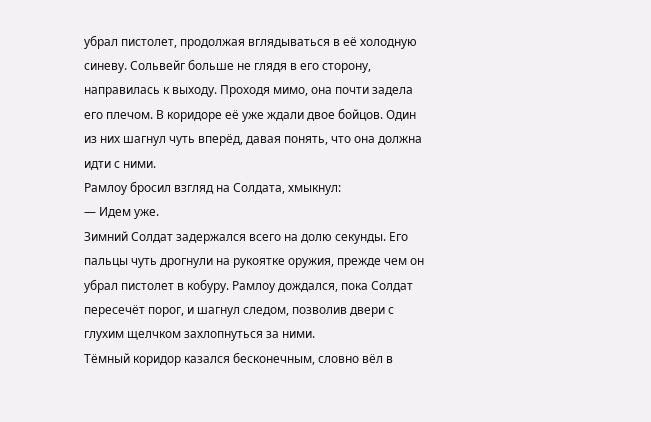убрал пистолет, продолжая вглядываться в её холодную синеву. Сольвейг больше не глядя в его сторону, направилась к выходу. Проходя мимо, она почти задела его плечом. В коридоре её уже ждали двое бойцов. Один из них шагнул чуть вперёд, давая понять, что она должна идти с ними.
Рамлоу бросил взгляд на Солдата, хмыкнул:
— Идем уже.
Зимний Солдат задержался всего на долю секунды. Его пальцы чуть дрогнули на рукоятке оружия, прежде чем он убрал пистолет в кобуру. Рамлоу дождался, пока Солдат пересечёт порог, и шагнул следом, позволив двери с глухим щелчком захлопнуться за ними.
Тёмный коридор казался бесконечным, словно вёл в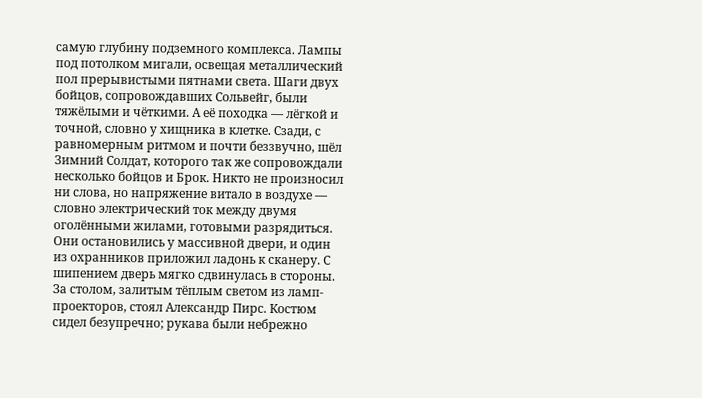самую глубину подземного комплекса. Лампы под потолком мигали, освещая металлический пол прерывистыми пятнами света. Шаги двух бойцов, сопровождавших Сольвейг, были тяжёлыми и чёткими. А её походка — лёгкой и точной, словно у хищника в клетке. Сзади, с равномерным ритмом и почти беззвучно, шёл Зимний Солдат, которого так же сопровождали несколько бойцов и Брок. Никто не произносил ни слова, но напряжение витало в воздухе — словно электрический ток между двумя оголёнными жилами, готовыми разрядиться.
Они остановились у массивной двери, и один из охранников приложил ладонь к сканеру. С шипением дверь мягко сдвинулась в стороны. За столом, залитым тёплым светом из ламп-проекторов, стоял Александр Пирс. Костюм сидел безупречно; рукава были небрежно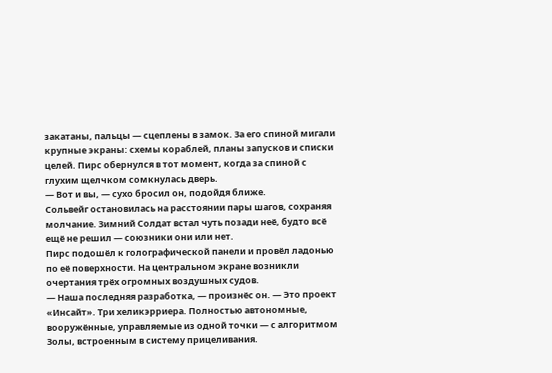закатаны, пальцы — сцеплены в замок. За его спиной мигали крупные экраны: схемы кораблей, планы запусков и списки целей. Пирс обернулся в тот момент, когда за спиной с глухим щелчком сомкнулась дверь.
— Вот и вы, — сухо бросил он, подойдя ближе.
Сольвейг остановилась на расстоянии пары шагов, сохраняя молчание. Зимний Солдат встал чуть позади неё, будто всё ещё не решил — союзники они или нет.
Пирс подошёл к голографической панели и провёл ладонью по её поверхности. На центральном экране возникли очертания трёх огромных воздушных судов.
— Наша последняя разработка, — произнёс он. — Это проект «Инсайт». Три хеликэрриера. Полностью автономные, вооружённые, управляемые из одной точки — с алгоритмом Золы, встроенным в систему прицеливания.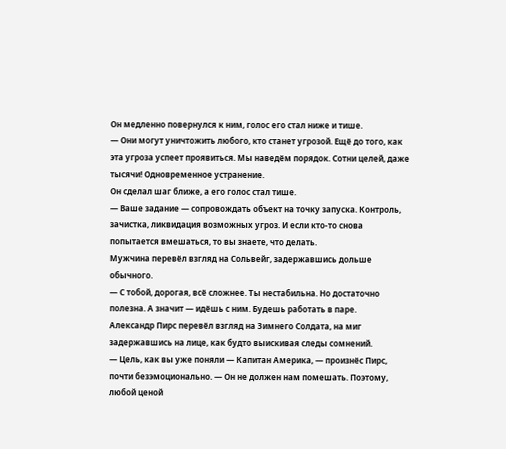Он медленно повернулся к ним, голос его стал ниже и тише.
— Они могут уничтожить любого, кто станет угрозой. Ещё до того, как эта угроза успеет проявиться. Мы наведём порядок. Сотни целей, даже тысячи! Одновременное устранение.
Он сделал шаг ближе, а его голос стал тише.
— Ваше задание — сопровождать объект на точку запуска. Контроль, зачистка, ликвидация возможных угроз. И если кто-то снова попытается вмешаться, то вы знаете, что делать.
Мужчина перевёл взгляд на Сольвейг, задержавшись дольше обычного.
— С тобой, дорогая, всё сложнее. Ты нестабильна. Но достаточно полезна. А значит — идёшь с ним. Будешь работать в паре.
Александр Пирс перевёл взгляд на Зимнего Солдата, на миг задержавшись на лице, как будто выискивая следы сомнений.
— Цель, как вы уже поняли — Капитан Америка, — произнёс Пирс, почти безэмоционально. — Он не должен нам помешать. Поэтому, любой ценой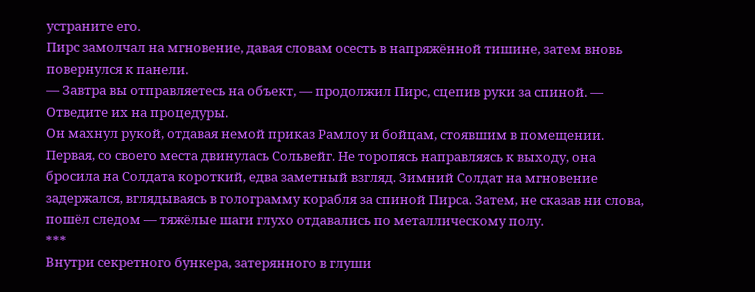устраните его.
Пирс замолчал на мгновение, давая словам осесть в напряжённой тишине, затем вновь повернулся к панели.
— Завтра вы отправляетесь на объект, — продолжил Пирс, сцепив руки за спиной. — Отведите их на процедуры.
Он махнул рукой, отдавая немой приказ Рамлоу и бойцам, стоявшим в помещении.
Первая, со своего места двинулась Сольвейг. Не торопясь направляясь к выходу, она бросила на Солдата короткий, едва заметный взгляд. Зимний Солдат на мгновение задержался, вглядываясь в голограмму корабля за спиной Пирса. Затем, не сказав ни слова, пошёл следом — тяжёлые шаги глухо отдавались по металлическому полу.
***
Внутри секретного бункера, затерянного в глуши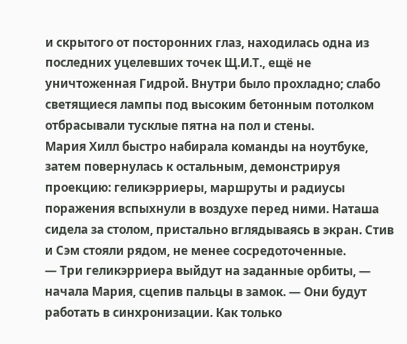и скрытого от посторонних глаз, находилась одна из последних уцелевших точек Щ.И.Т., ещё не уничтоженная Гидрой. Внутри было прохладно; слабо светящиеся лампы под высоким бетонным потолком отбрасывали тусклые пятна на пол и стены.
Мария Хилл быстро набирала команды на ноутбуке, затем повернулась к остальным, демонстрируя проекцию: геликэрриеры, маршруты и радиусы поражения вспыхнули в воздухе перед ними. Наташа сидела за столом, пристально вглядываясь в экран. Стив и Сэм стояли рядом, не менее сосредоточенные.
— Три геликэрриера выйдут на заданные орбиты, — начала Мария, сцепив пальцы в замок. — Они будут работать в синхронизации. Как только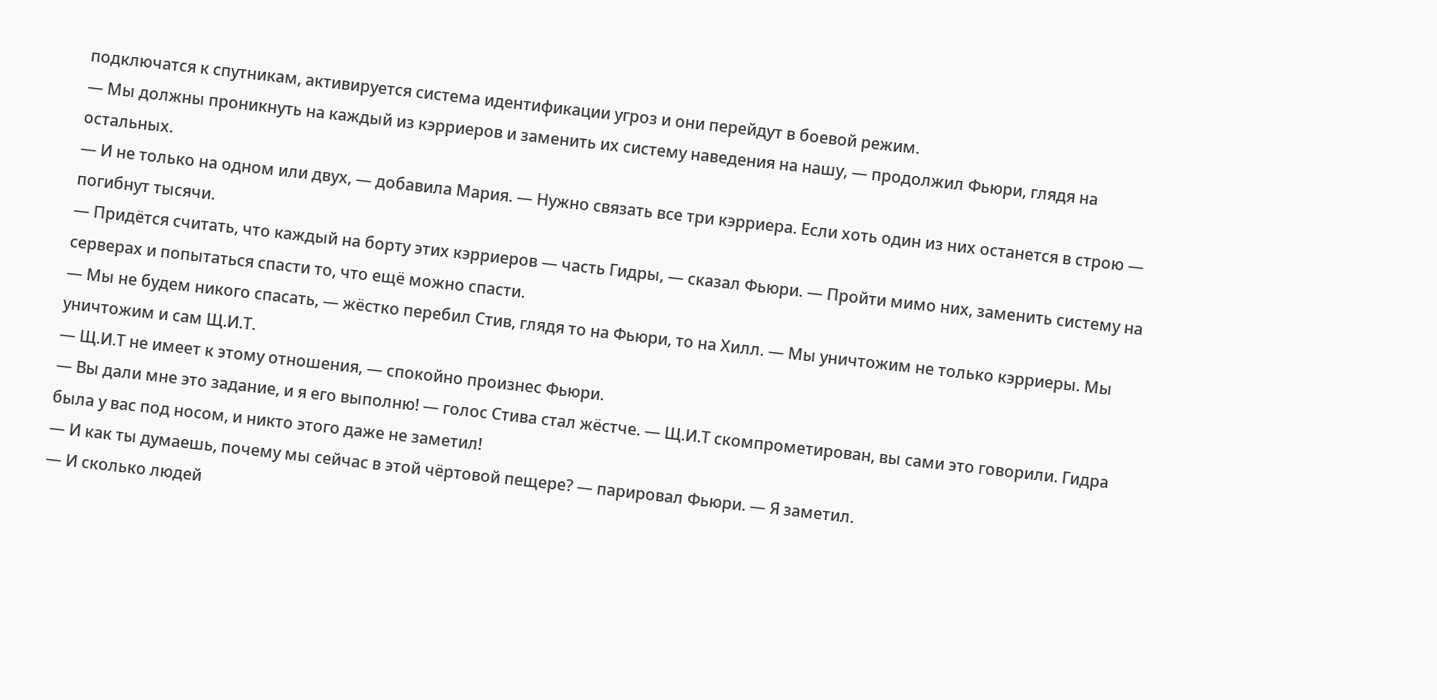подключатся к спутникам, активируется система идентификации угроз и они перейдут в боевой режим.
— Мы должны проникнуть на каждый из кэрриеров и заменить их систему наведения на нашу, — продолжил Фьюри, глядя на остальных.
— И не только на одном или двух, — добавила Мария. — Нужно связать все три кэрриера. Если хоть один из них останется в строю — погибнут тысячи.
— Придётся считать, что каждый на борту этих кэрриеров — часть Гидры, — сказал Фьюри. — Пройти мимо них, заменить систему на серверах и попытаться спасти то, что ещё можно спасти.
— Мы не будем никого спасать, — жёстко перебил Стив, глядя то на Фьюри, то на Хилл. — Мы уничтожим не только кэрриеры. Мы уничтожим и сам Щ.И.Т.
— Щ.И.Т не имеет к этому отношения, — спокойно произнес Фьюри.
— Вы дали мне это задание, и я его выполню! — голос Стива стал жёстче. — Щ.И.Т скомпрометирован, вы сами это говорили. Гидра была у вас под носом, и никто этого даже не заметил!
— И как ты думаешь, почему мы сейчас в этой чёртовой пещере? — парировал Фьюри. — Я заметил.
— И сколько людей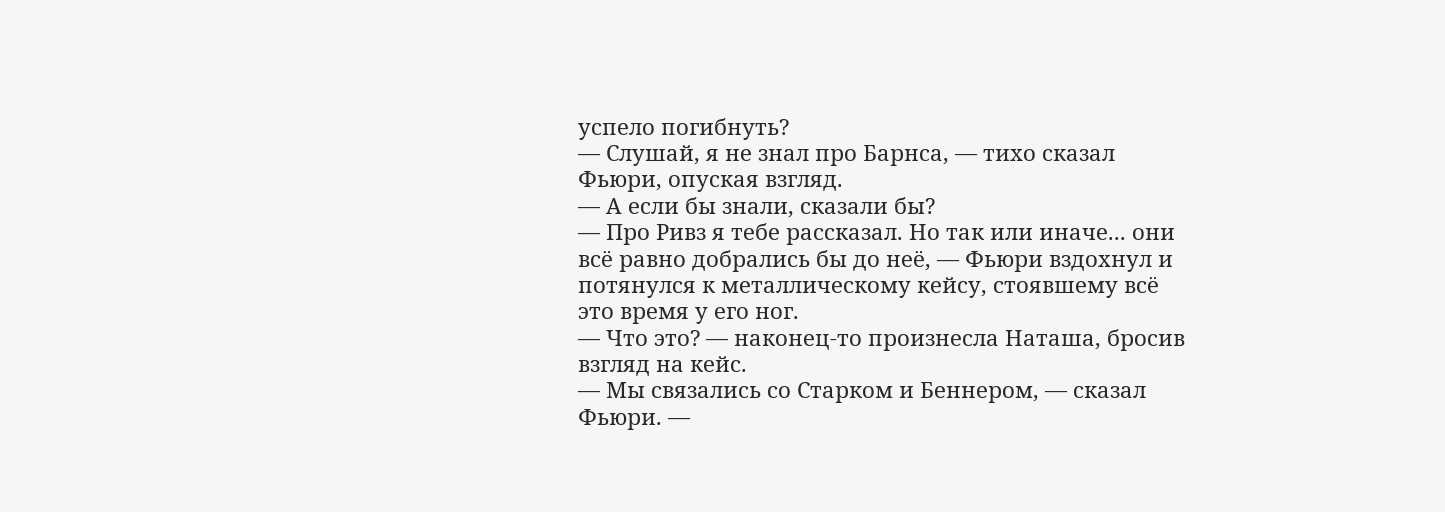успело погибнуть?
— Слушай, я не знал про Барнса, — тихо сказал Фьюри, опуская взгляд.
— А если бы знали, сказали бы?
— Про Ривз я тебе рассказал. Но так или иначе... они всё равно добрались бы до неё, — Фьюри вздохнул и потянулся к металлическому кейсу, стоявшему всё это время у его ног.
— Что это? — наконец-то произнесла Наташа, бросив взгляд на кейс.
— Мы связались со Старком и Беннером, — сказал Фьюри. —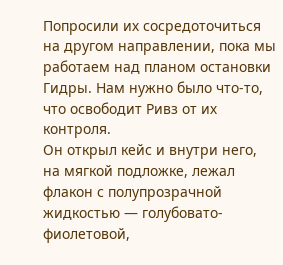Попросили их сосредоточиться на другом направлении, пока мы работаем над планом остановки Гидры. Нам нужно было что-то, что освободит Ривз от их контроля.
Он открыл кейс и внутри него, на мягкой подложке, лежал флакон с полупрозрачной жидкостью — голубовато-фиолетовой,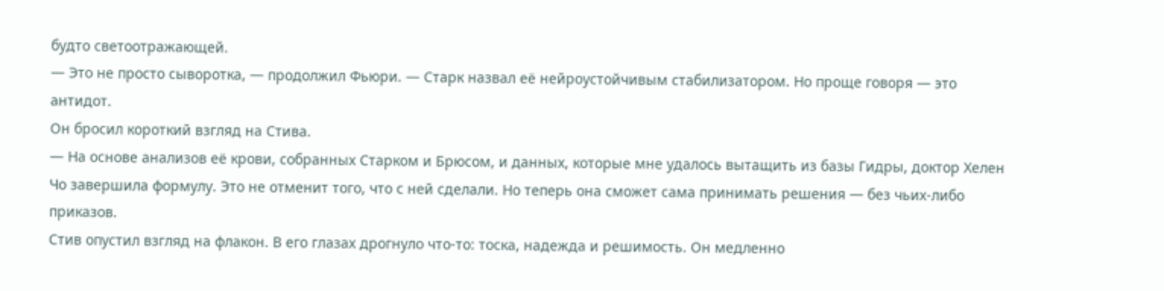будто светоотражающей.
— Это не просто сыворотка, — продолжил Фьюри. — Старк назвал её нейроустойчивым стабилизатором. Но проще говоря — это антидот.
Он бросил короткий взгляд на Стива.
— На основе анализов её крови, собранных Старком и Брюсом, и данных, которые мне удалось вытащить из базы Гидры, доктор Хелен Чо завершила формулу. Это не отменит того, что с ней сделали. Но теперь она сможет сама принимать решения — без чьих-либо приказов.
Стив опустил взгляд на флакон. В его глазах дрогнуло что-то: тоска, надежда и решимость. Он медленно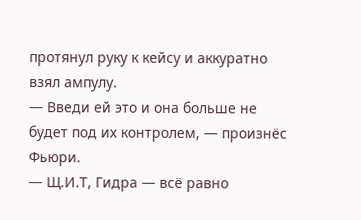протянул руку к кейсу и аккуратно взял ампулу.
— Введи ей это и она больше не будет под их контролем, — произнёс Фьюри.
— Щ.И.Т, Гидра — всё равно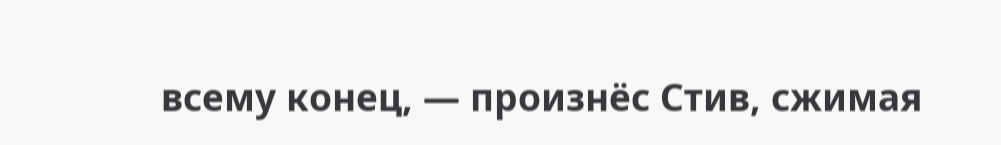всему конец, — произнёс Стив, сжимая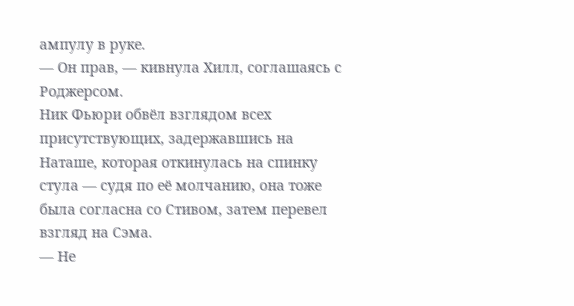ампулу в руке.
— Он прав, — кивнула Хилл, соглашаясь с Роджерсом.
Ник Фьюри обвёл взглядом всех присутствующих, задержавшись на Наташе, которая откинулась на спинку стула — судя по её молчанию, она тоже была согласна со Стивом, затем перевел взгляд на Сэма.
— Не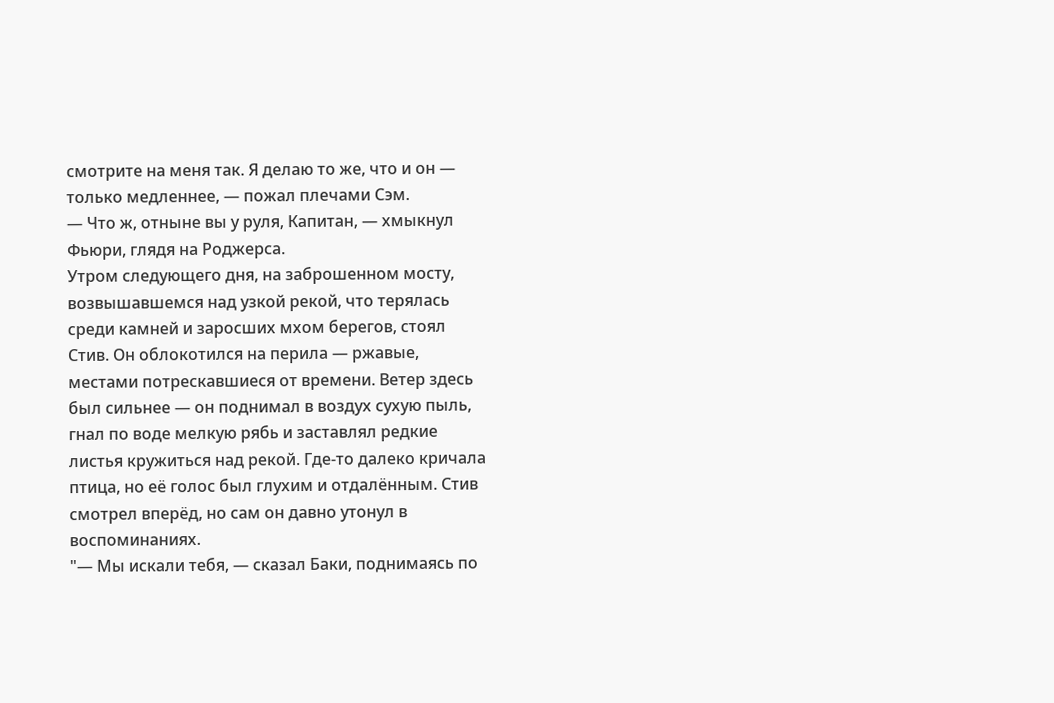смотрите на меня так. Я делаю то же, что и он — только медленнее, — пожал плечами Сэм.
— Что ж, отныне вы у руля, Капитан, — хмыкнул Фьюри, глядя на Роджерса.
Утром следующего дня, на заброшенном мосту, возвышавшемся над узкой рекой, что терялась среди камней и заросших мхом берегов, стоял Стив. Он облокотился на перила — ржавые, местами потрескавшиеся от времени. Ветер здесь был сильнее — он поднимал в воздух сухую пыль, гнал по воде мелкую рябь и заставлял редкие листья кружиться над рекой. Где-то далеко кричала птица, но её голос был глухим и отдалённым. Стив смотрел вперёд, но сам он давно утонул в воспоминаниях.
"— Мы искали тебя, — сказал Баки, поднимаясь по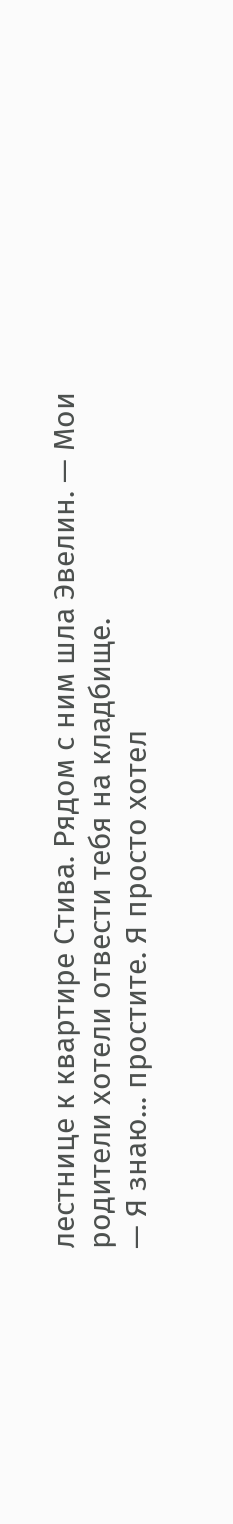лестнице к квартире Стива. Рядом с ним шла Эвелин. — Мои родители хотели отвести тебя на кладбище.
— Я знаю... простите. Я просто хотел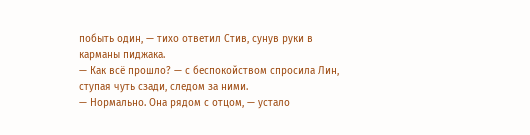побыть один, — тихо ответил Стив, сунув руки в карманы пиджака.
— Как всё прошло? — с беспокойством спросила Лин, ступая чуть сзади, следом за ними.
— Нормально. Она рядом с отцом, — устало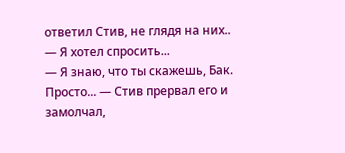ответил Стив, не глядя на них..
— Я хотел спросить...
— Я знаю, что ты скажешь, Бак. Просто... — Стив прервал его и замолчал,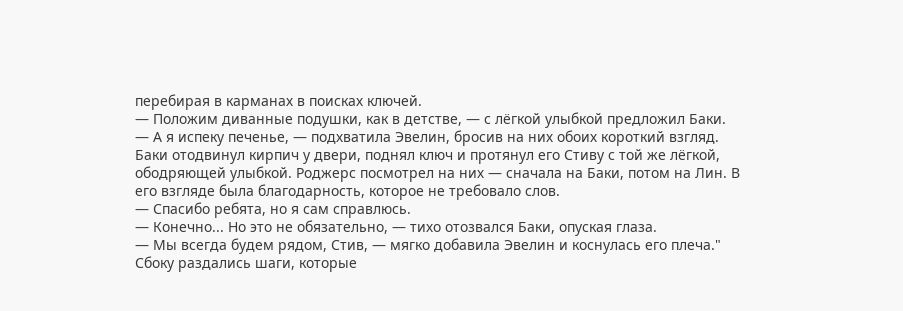перебирая в карманах в поисках ключей.
— Положим диванные подушки, как в детстве, — с лёгкой улыбкой предложил Баки.
— А я испеку печенье, — подхватила Эвелин, бросив на них обоих короткий взгляд.
Баки отодвинул кирпич у двери, поднял ключ и протянул его Стиву с той же лёгкой, ободряющей улыбкой. Роджерс посмотрел на них — сначала на Баки, потом на Лин. В его взгляде была благодарность, которое не требовало слов.
— Спасибо ребята, но я сам справлюсь.
— Конечно... Но это не обязательно, — тихо отозвался Баки, опуская глаза.
— Мы всегда будем рядом, Стив, — мягко добавила Эвелин и коснулась его плеча."
Сбоку раздались шаги, которые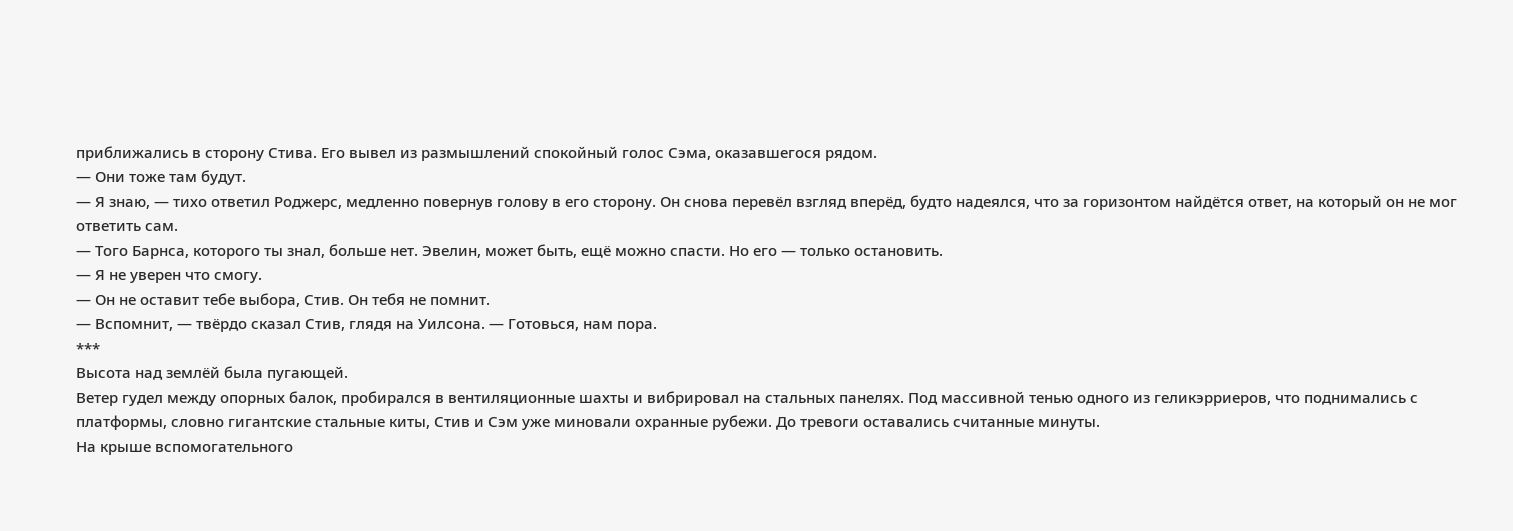приближались в сторону Стива. Его вывел из размышлений спокойный голос Сэма, оказавшегося рядом.
— Они тоже там будут.
— Я знаю, — тихо ответил Роджерс, медленно повернув голову в его сторону. Он снова перевёл взгляд вперёд, будто надеялся, что за горизонтом найдётся ответ, на который он не мог ответить сам.
— Того Барнса, которого ты знал, больше нет. Эвелин, может быть, ещё можно спасти. Но его — только остановить.
— Я не уверен что смогу.
— Он не оставит тебе выбора, Стив. Он тебя не помнит.
— Вспомнит, — твёрдо сказал Стив, глядя на Уилсона. — Готовься, нам пора.
***
Высота над землёй была пугающей.
Ветер гудел между опорных балок, пробирался в вентиляционные шахты и вибрировал на стальных панелях. Под массивной тенью одного из геликэрриеров, что поднимались с платформы, словно гигантские стальные киты, Стив и Сэм уже миновали охранные рубежи. До тревоги оставались считанные минуты.
На крыше вспомогательного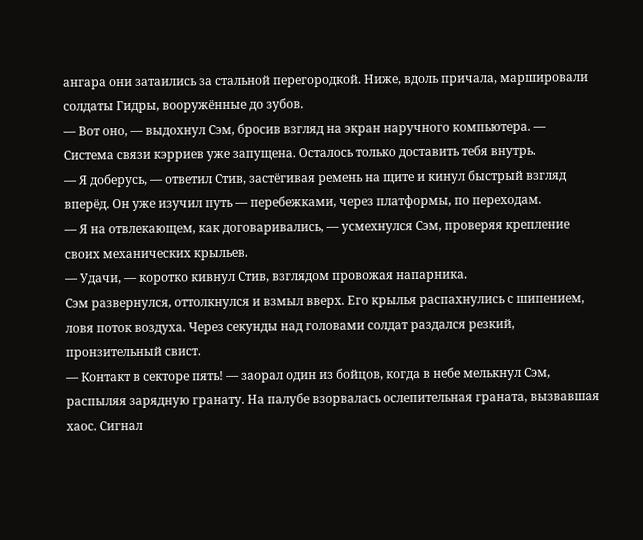ангара они затаились за стальной перегородкой. Ниже, вдоль причала, маршировали солдаты Гидры, вооружённые до зубов.
— Вот оно, — выдохнул Сэм, бросив взгляд на экран наручного компьютера. — Система связи кэрриев уже запущена. Осталось только доставить тебя внутрь.
— Я доберусь, — ответил Стив, застёгивая ремень на щите и кинул быстрый взгляд вперёд. Он уже изучил путь — перебежками, через платформы, по переходам.
— Я на отвлекающем, как договаривались, — усмехнулся Сэм, проверяя крепление своих механических крыльев.
— Удачи, — коротко кивнул Стив, взглядом провожая напарника.
Сэм развернулся, оттолкнулся и взмыл вверх. Его крылья распахнулись с шипением, ловя поток воздуха. Через секунды над головами солдат раздался резкий, пронзительный свист.
— Контакт в секторе пять! — заорал один из бойцов, когда в небе мелькнул Сэм, распыляя зарядную гранату. На палубе взорвалась ослепительная граната, вызвавшая хаос. Сигнал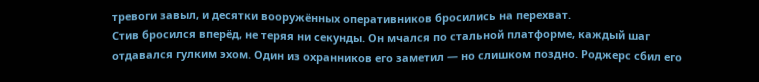тревоги завыл, и десятки вооружённых оперативников бросились на перехват.
Стив бросился вперёд, не теряя ни секунды. Он мчался по стальной платформе, каждый шаг отдавался гулким эхом. Один из охранников его заметил — но слишком поздно. Роджерс сбил его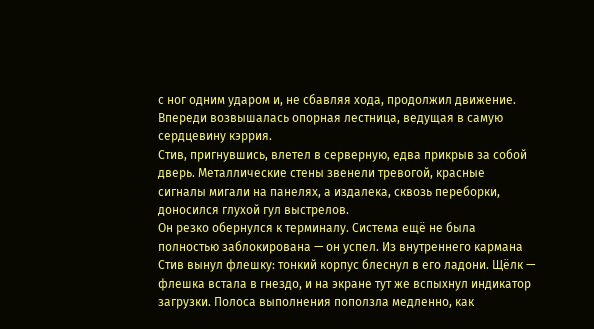с ног одним ударом и, не сбавляя хода, продолжил движение. Впереди возвышалась опорная лестница, ведущая в самую сердцевину кэррия.
Стив, пригнувшись, влетел в серверную, едва прикрыв за собой дверь. Металлические стены звенели тревогой, красные сигналы мигали на панелях, а издалека, сквозь переборки, доносился глухой гул выстрелов.
Он резко обернулся к терминалу. Система ещё не была полностью заблокирована — он успел. Из внутреннего кармана Стив вынул флешку: тонкий корпус блеснул в его ладони. Щёлк — флешка встала в гнездо, и на экране тут же вспыхнул индикатор загрузки. Полоса выполнения поползла медленно, как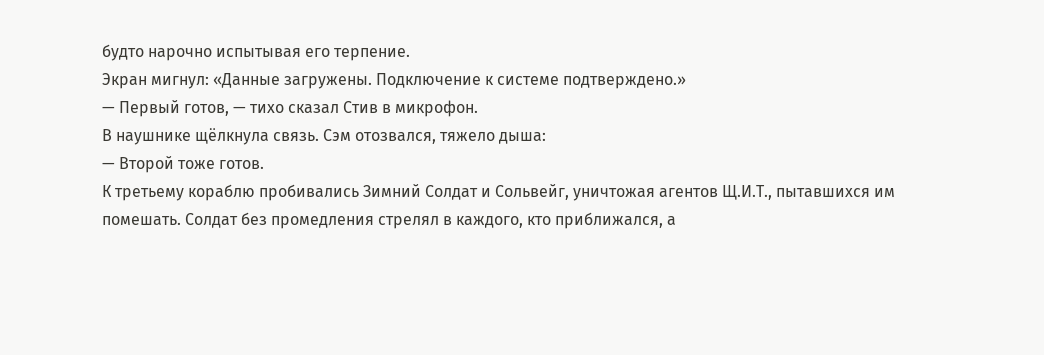будто нарочно испытывая его терпение.
Экран мигнул: «Данные загружены. Подключение к системе подтверждено.»
— Первый готов, — тихо сказал Стив в микрофон.
В наушнике щёлкнула связь. Сэм отозвался, тяжело дыша:
— Второй тоже готов.
К третьему кораблю пробивались Зимний Солдат и Сольвейг, уничтожая агентов Щ.И.Т., пытавшихся им помешать. Солдат без промедления стрелял в каждого, кто приближался, а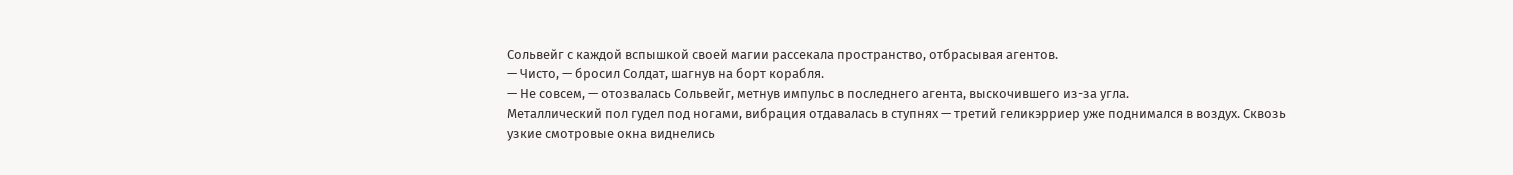Сольвейг с каждой вспышкой своей магии рассекала пространство, отбрасывая агентов.
— Чисто, — бросил Солдат, шагнув на борт корабля.
— Не совсем, — отозвалась Сольвейг, метнув импульс в последнего агента, выскочившего из-за угла.
Металлический пол гудел под ногами, вибрация отдавалась в ступнях — третий геликэрриер уже поднимался в воздух. Сквозь узкие смотровые окна виднелись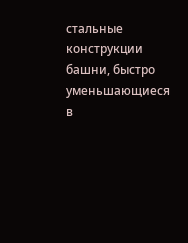стальные конструкции башни, быстро уменьшающиеся в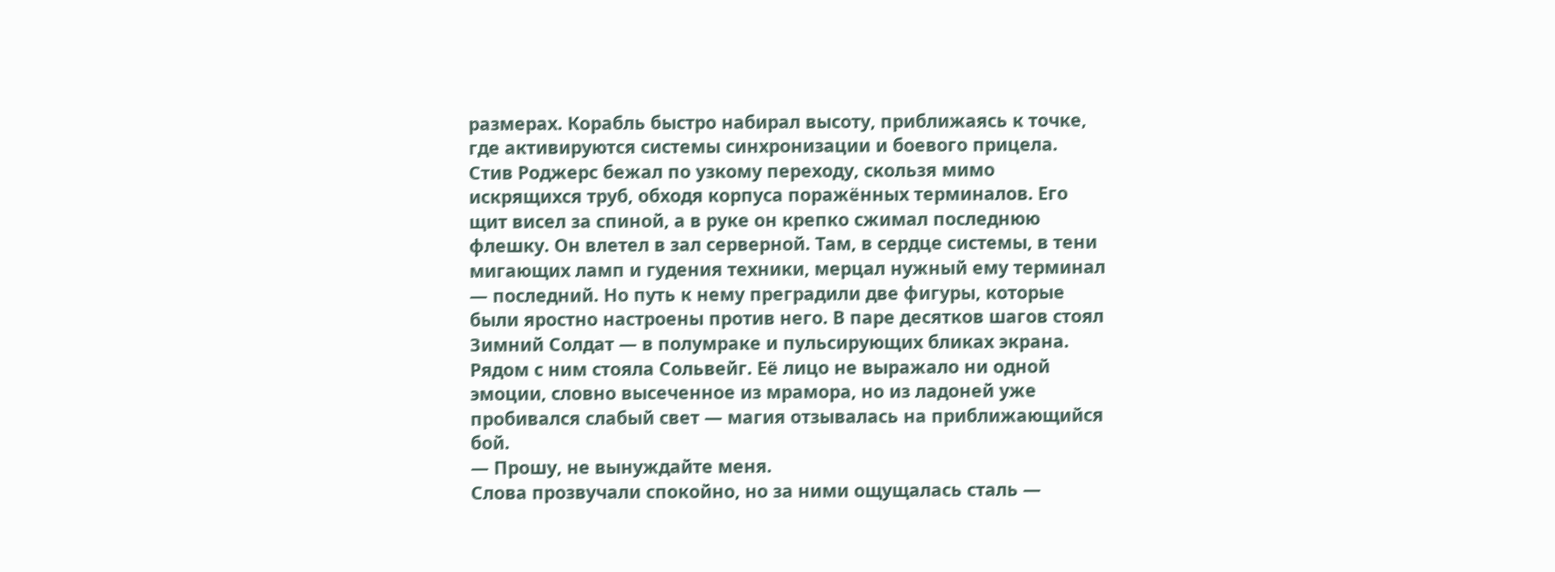размерах. Корабль быстро набирал высоту, приближаясь к точке, где активируются системы синхронизации и боевого прицела.
Стив Роджерс бежал по узкому переходу, скользя мимо искрящихся труб, обходя корпуса поражённых терминалов. Его щит висел за спиной, а в руке он крепко сжимал последнюю флешку. Он влетел в зал серверной. Там, в сердце системы, в тени мигающих ламп и гудения техники, мерцал нужный ему терминал — последний. Но путь к нему преградили две фигуры, которые были яростно настроены против него. В паре десятков шагов стоял Зимний Солдат — в полумраке и пульсирующих бликах экрана. Рядом с ним стояла Сольвейг. Её лицо не выражало ни одной эмоции, словно высеченное из мрамора, но из ладоней уже пробивался слабый свет — магия отзывалась на приближающийся бой.
— Прошу, не вынуждайте меня.
Слова прозвучали спокойно, но за ними ощущалась сталь —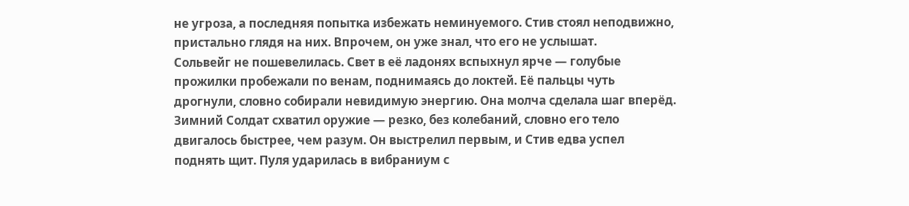не угроза, а последняя попытка избежать неминуемого. Стив стоял неподвижно, пристально глядя на них. Впрочем, он уже знал, что его не услышат.
Сольвейг не пошевелилась. Свет в её ладонях вспыхнул ярче — голубые прожилки пробежали по венам, поднимаясь до локтей. Её пальцы чуть дрогнули, словно собирали невидимую энергию. Она молча сделала шаг вперёд.
Зимний Солдат схватил оружие — резко, без колебаний, словно его тело двигалось быстрее, чем разум. Он выстрелил первым, и Стив едва успел поднять щит. Пуля ударилась в вибраниум с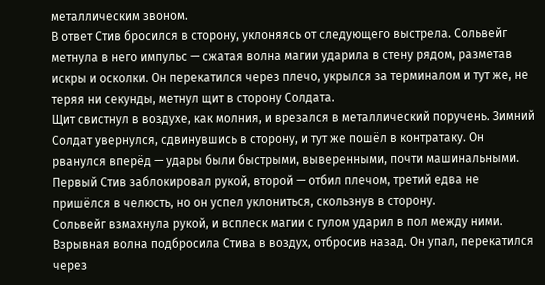металлическим звоном.
В ответ Стив бросился в сторону, уклоняясь от следующего выстрела. Сольвейг метнула в него импульс — сжатая волна магии ударила в стену рядом, разметав искры и осколки. Он перекатился через плечо, укрылся за терминалом и тут же, не теряя ни секунды, метнул щит в сторону Солдата.
Щит свистнул в воздухе, как молния, и врезался в металлический поручень. Зимний Солдат увернулся, сдвинувшись в сторону, и тут же пошёл в контратаку. Он рванулся вперёд — удары были быстрыми, выверенными, почти машинальными. Первый Стив заблокировал рукой, второй — отбил плечом, третий едва не пришёлся в челюсть, но он успел уклониться, скользнув в сторону.
Сольвейг взмахнула рукой, и всплеск магии с гулом ударил в пол между ними. Взрывная волна подбросила Стива в воздух, отбросив назад. Он упал, перекатился через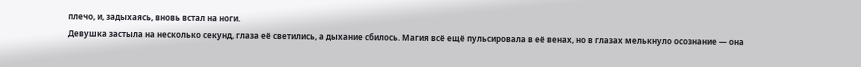плечо, и, задыхаясь, вновь встал на ноги.
Девушка застыла на несколько секунд, глаза её светились, а дыхание сбилось. Магия всё ещё пульсировала в её венах, но в глазах мелькнуло осознание — она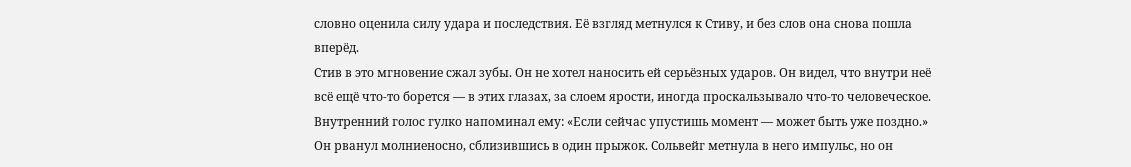словно оценила силу удара и последствия. Её взгляд метнулся к Стиву, и без слов она снова пошла вперёд.
Стив в это мгновение сжал зубы. Он не хотел наносить ей серьёзных ударов. Он видел, что внутри неё всё ещё что-то борется — в этих глазах, за слоем ярости, иногда проскальзывало что-то человеческое.
Внутренний голос гулко напоминал ему: «Если сейчас упустишь момент — может быть уже поздно.»
Он рванул молниеносно, сблизившись в один прыжок. Сольвейг метнула в него импульс, но он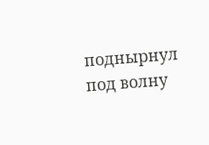поднырнул под волну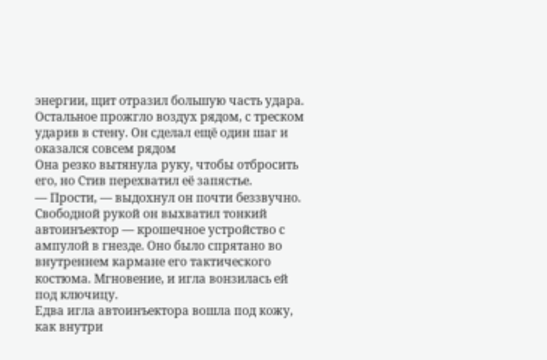энергии, щит отразил большую часть удара. Остальное прожгло воздух рядом, с треском ударив в стену. Он сделал ещё один шаг и оказался совсем рядом
Она резко вытянула руку, чтобы отбросить его, но Стив перехватил её запястье.
— Прости, — выдохнул он почти беззвучно.
Свободной рукой он выхватил тонкий автоинъектор — крошечное устройство с ампулой в гнезде. Оно было спрятано во внутреннем кармане его тактического костюма. Мгновение, и игла вонзилась ей под ключицу.
Едва игла автоинъектора вошла под кожу, как внутри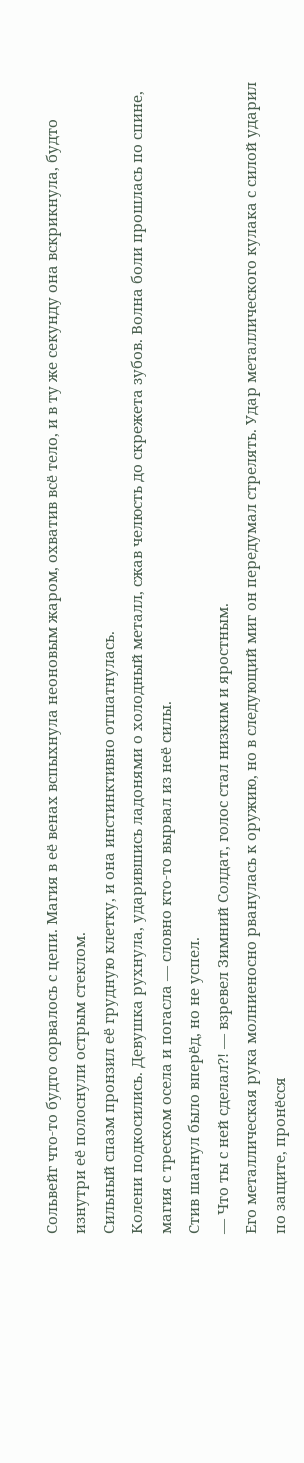Сольвейг что-то будто сорвалось с цепи. Магия в её венах вспыхнула неоновым жаром, охватив всё тело, и в ту же секунду она вскрикнула, будто изнутри её полоснули острым стеклом.
Сильный спазм пронзил её грудную клетку, и она инстинктивно отшатнулась.
Колени подкосились. Девушка рухнула, ударившись ладонями о холодный металл, сжав челюсть до скрежета зубов. Волна боли прошлась по спине, магия с треском осела и погасла — словно кто-то вырвал из неё силы.
Стив шагнул было вперёд, но не успел.
— Что ты с ней сделал?! — взревел Зимний Солдат, голос стал низким и яростным.
Его металлическая рука молниеносно рванулась к оружию, но в следующий миг он передумал стрелять. Удар металлического кулака с силой ударил по защите, пронёсся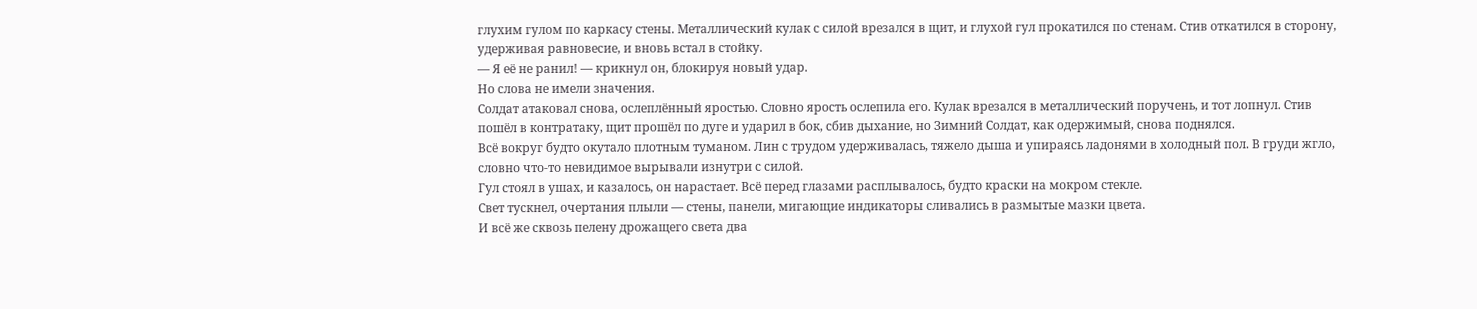глухим гулом по каркасу стены. Металлический кулак с силой врезался в щит, и глухой гул прокатился по стенам. Стив откатился в сторону, удерживая равновесие, и вновь встал в стойку.
— Я её не ранил! — крикнул он, блокируя новый удар.
Но слова не имели значения.
Солдат атаковал снова, ослеплённый яростью. Словно ярость ослепила его. Кулак врезался в металлический поручень, и тот лопнул. Стив пошёл в контратаку, щит прошёл по дуге и ударил в бок, сбив дыхание, но Зимний Солдат, как одержимый, снова поднялся.
Всё вокруг будто окутало плотным туманом. Лин с трудом удерживалась, тяжело дыша и упираясь ладонями в холодный пол. В груди жгло, словно что-то невидимое вырывали изнутри с силой.
Гул стоял в ушах, и казалось, он нарастает. Всё перед глазами расплывалось, будто краски на мокром стекле.
Свет тускнел, очертания плыли — стены, панели, мигающие индикаторы сливались в размытые мазки цвета.
И всё же сквозь пелену дрожащего света два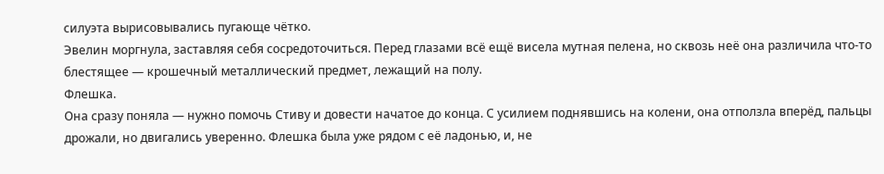силуэта вырисовывались пугающе чётко.
Эвелин моргнула, заставляя себя сосредоточиться. Перед глазами всё ещё висела мутная пелена, но сквозь неё она различила что-то блестящее — крошечный металлический предмет, лежащий на полу.
Флешка.
Она сразу поняла — нужно помочь Стиву и довести начатое до конца. С усилием поднявшись на колени, она отползла вперёд, пальцы дрожали, но двигались уверенно. Флешка была уже рядом с её ладонью, и, не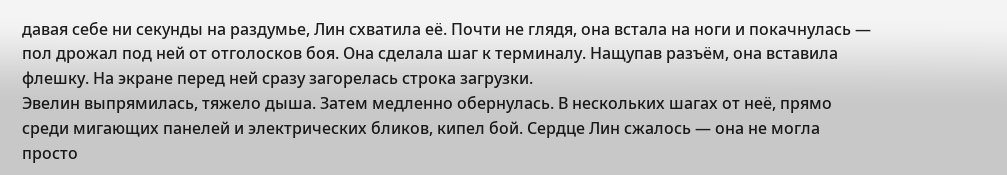давая себе ни секунды на раздумье, Лин схватила её. Почти не глядя, она встала на ноги и покачнулась — пол дрожал под ней от отголосков боя. Она сделала шаг к терминалу. Нащупав разъём, она вставила флешку. На экране перед ней сразу загорелась строка загрузки.
Эвелин выпрямилась, тяжело дыша. Затем медленно обернулась. В нескольких шагах от неё, прямо среди мигающих панелей и электрических бликов, кипел бой. Сердце Лин сжалось — она не могла просто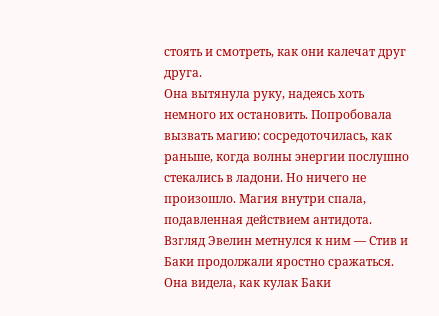стоять и смотреть, как они калечат друг друга.
Она вытянула руку, надеясь хоть немного их остановить. Попробовала вызвать магию: сосредоточилась, как раньше, когда волны энергии послушно стекались в ладони. Но ничего не произошло. Магия внутри спала, подавленная действием антидота. Взгляд Эвелин метнулся к ним — Стив и Баки продолжали яростно сражаться. Она видела, как кулак Баки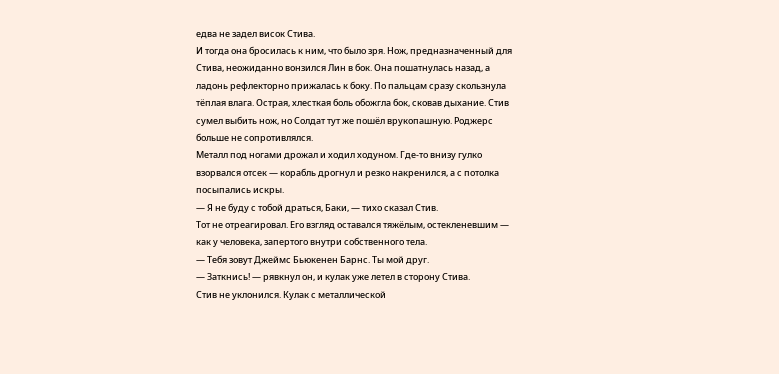едва не задел висок Стива.
И тогда она бросилась к ним, что было зря. Нож, предназначенный для Стива, неожиданно вонзился Лин в бок. Она пошатнулась назад, а ладонь рефлекторно прижалась к боку. По пальцам сразу скользнула тёплая влага. Острая, хлесткая боль обожгла бок, сковав дыхание. Стив сумел выбить нож, но Солдат тут же пошёл врукопашную. Роджерс больше не сопротивлялся.
Металл под ногами дрожал и ходил ходуном. Где-то внизу гулко взорвался отсек — корабль дрогнул и резко накренился, а с потолка посыпались искры.
— Я не буду с тобой драться, Баки, — тихо сказал Стив.
Тот не отреагировал. Его взгляд оставался тяжёлым, остекленевшим — как у человека, запертого внутри собственного тела.
— Тебя зовут Джеймс Бьюкенен Барнс. Ты мой друг.
— Заткнись! — рявкнул он, и кулак уже летел в сторону Стива.
Стив не уклонился. Кулак с металлической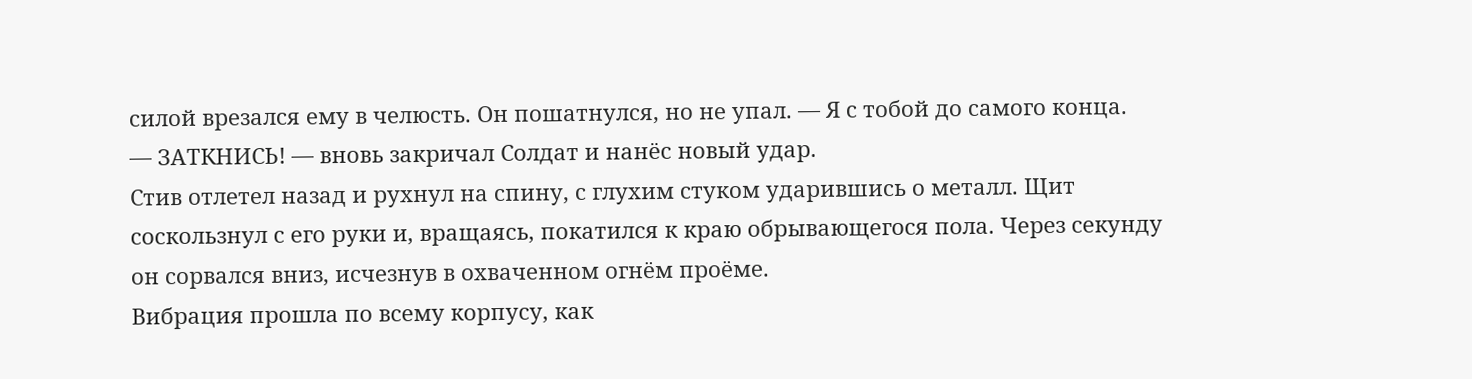силой врезался ему в челюсть. Он пошатнулся, но не упал. — Я с тобой до самого конца.
— ЗАТКНИСЬ! — вновь закричал Солдат и нанёс новый удар.
Стив отлетел назад и рухнул на спину, с глухим стуком ударившись о металл. Щит соскользнул с его руки и, вращаясь, покатился к краю обрывающегося пола. Через секунду он сорвался вниз, исчезнув в охваченном огнём проёме.
Вибрация прошла по всему корпусу, как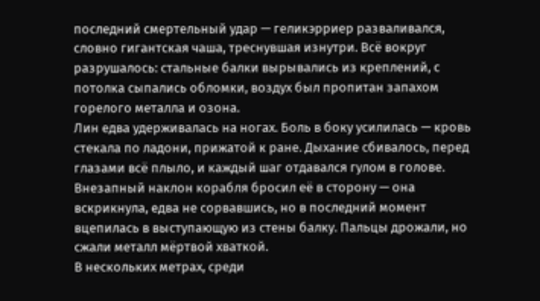последний смертельный удар — геликэрриер разваливался, словно гигантская чаша, треснувшая изнутри. Всё вокруг разрушалось: стальные балки вырывались из креплений, с потолка сыпались обломки, воздух был пропитан запахом горелого металла и озона.
Лин едва удерживалась на ногах. Боль в боку усилилась — кровь стекала по ладони, прижатой к ране. Дыхание сбивалось, перед глазами всё плыло, и каждый шаг отдавался гулом в голове. Внезапный наклон корабля бросил её в сторону — она вскрикнула, едва не сорвавшись, но в последний момент вцепилась в выступающую из стены балку. Пальцы дрожали, но сжали металл мёртвой хваткой.
В нескольких метрах, среди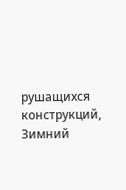рушащихся конструкций, Зимний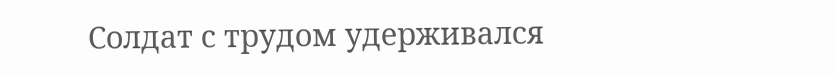Солдат с трудом удерживался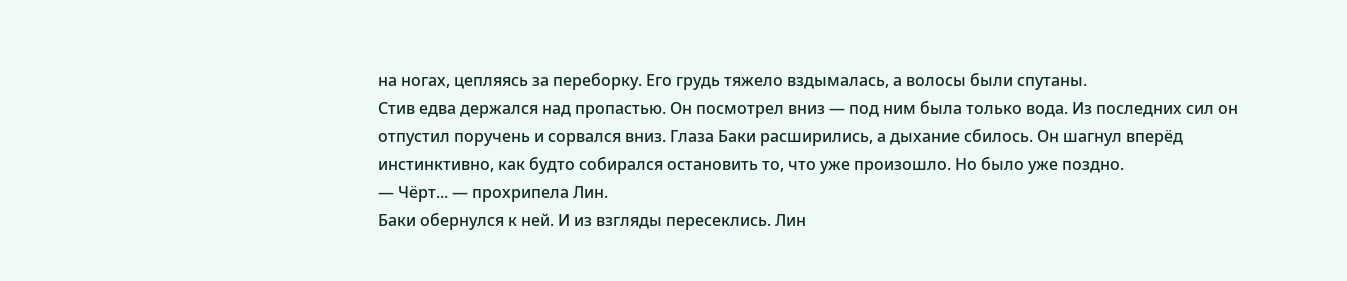на ногах, цепляясь за переборку. Его грудь тяжело вздымалась, а волосы были спутаны.
Стив едва держался над пропастью. Он посмотрел вниз — под ним была только вода. Из последних сил он отпустил поручень и сорвался вниз. Глаза Баки расширились, а дыхание сбилось. Он шагнул вперёд инстинктивно, как будто собирался остановить то, что уже произошло. Но было уже поздно.
— Чёрт... — прохрипела Лин.
Баки обернулся к ней. И из взгляды пересеклись. Лин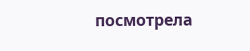посмотрела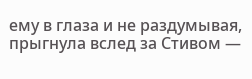ему в глаза и не раздумывая, прыгнула вслед за Стивом —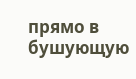прямо в бушующую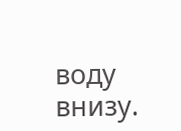воду внизу.